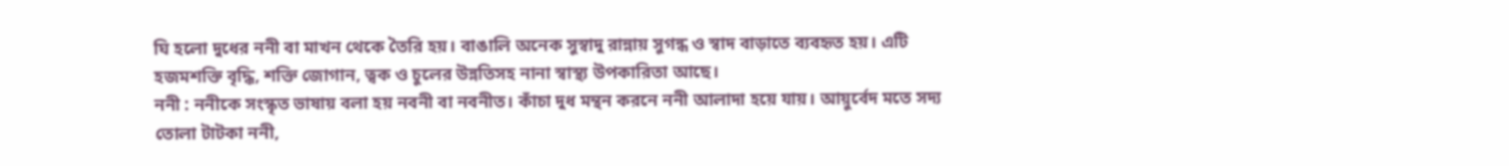ঘি হলো দুধের ননী বা মাখন থেকে তৈরি হয়। বাঙালি অনেক সুস্বাদু রান্নায় সুগন্ধ ও স্বাদ বাড়াতে ব্যবহৃত হয়। এটি হজমশক্তি বৃদ্ধি, শক্তি জোগান, ত্বক ও চুলের উন্নতিসহ নানা স্বাস্থ্য উপকারিতা আছে।
ননী : ননীকে সংস্কৃত ভাষায় বলা হয় নবনী বা নবনীত। কাঁচা দুধ মন্থন করনে ননী আলাদা হয়ে যায়। আয়ুর্বেদ মতে সদ্য তোলা টাটকা ননী,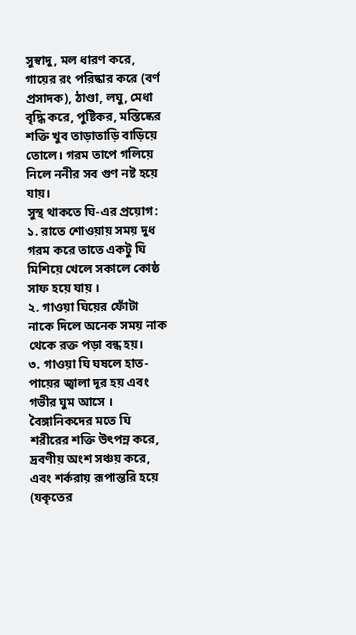সুস্বাদু, মল ধারণ করে, গায়ের রং পরিষ্কার করে (বর্ণ প্রসাদক), ঠাণ্ডা, লঘু, মেধা বৃদ্ধি করে, পুষ্টিকর, মস্তিষ্কের শক্তি খুব তাড়াতাড়ি বাড়িয়ে তোলে। গরম তাপে গলিয়ে নিলে ননীর সব গুণ নষ্ট হয়ে যায়।
সুস্থ থাকতে ঘি-এর প্রয়োগ:
১. রাতে শোওয়ায় সময় দুধ গরম করে তাতে একটু ঘি মিশিয়ে খেলে সকালে কোষ্ঠ সাফ হয়ে যায় ।
২. গাওয়া ঘিয়ের ফোঁটা নাকে দিলে অনেক সময় নাক থেকে রক্ত পড়া বন্ধ হয়।
৩. গাওয়া ঘি ঘষলে হাত-পায়ের জ্বালা দূর হয় এবং গভীর ঘুম আসে । বৈঙ্গানিকদের মতে ঘি শরীরের শক্তি উৎপন্ন করে, দ্রবণীয় অংশ সঞ্চয় করে, এবং শর্করায় রূপান্তরি হয়ে (যকৃতের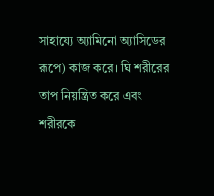সাহায্যে অ্যামিনো অ্যাসিডের রূপে) কাজ করে। ঘি শরীরের তাপ নিয়ন্ত্রিত করে এবং শরীরকে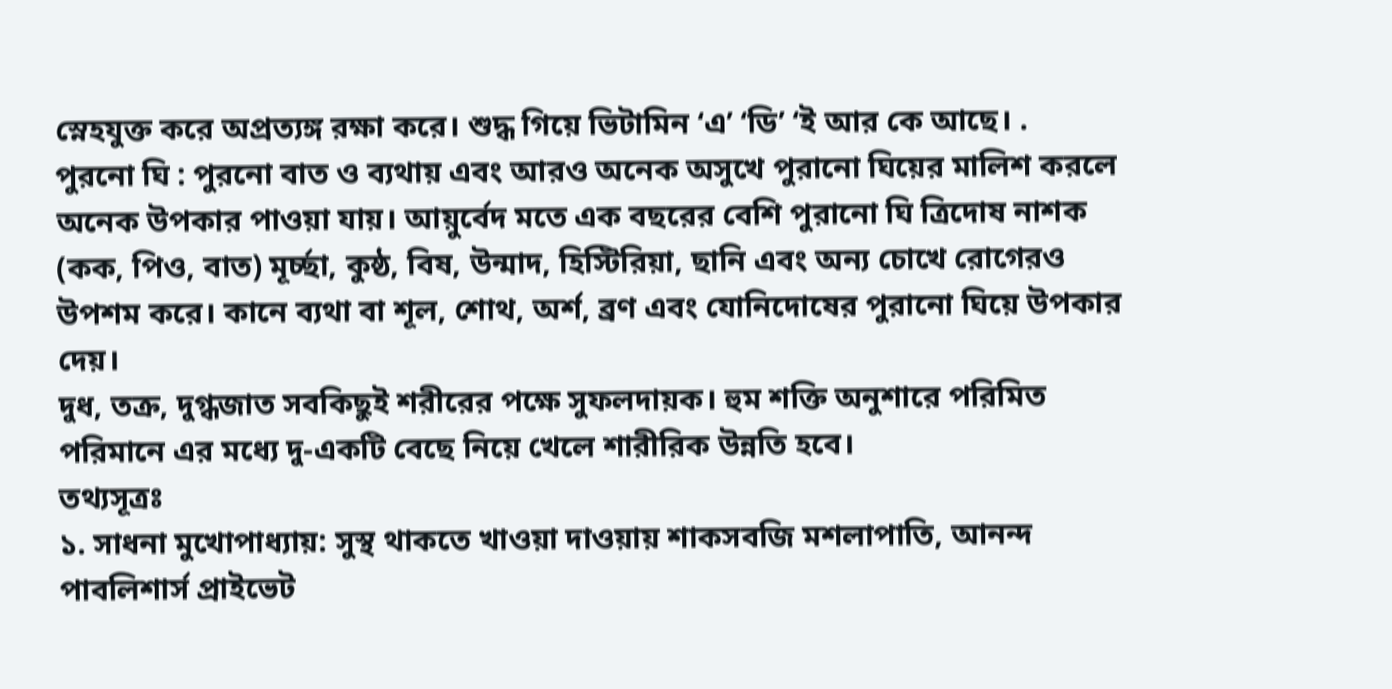স্নেহযুক্ত করে অপ্রত্যঙ্গ রক্ষা করে। শুদ্ধ গিয়ে ভিটামিন ‘এ’ ‘ডি’ ‘ই আর কে আছে। .
পুরনো ঘি : পুরনো বাত ও ব্যথায় এবং আরও অনেক অসুখে পুরানো ঘিয়ের মালিশ করলে অনেক উপকার পাওয়া যায়। আয়ুর্বেদ মতে এক বছরের বেশি পুরানো ঘি ত্রিদোষ নাশক (কক, পিও, বাত) মূর্চ্ছা, কুষ্ঠ, বিষ, উন্মাদ, হিস্টিরিয়া, ছানি এবং অন্য চোখে রোগেরও উপশম করে। কানে ব্যথা বা শূল, শোথ, অর্শ, ব্রণ এবং যোনিদোষের পুরানো ঘিয়ে উপকার দেয়।
দুধ, তক্র, দুগ্ধজাত সবকিছুই শরীরের পক্ষে সুফলদায়ক। হুম শক্তি অনুশারে পরিমিত পরিমানে এর মধ্যে দু-একটি বেছে নিয়ে খেলে শারীরিক উন্নতি হবে।
তথ্যসূত্রঃ
১. সাধনা মুখোপাধ্যায়: সুস্থ থাকতে খাওয়া দাওয়ায় শাকসবজি মশলাপাতি, আনন্দ পাবলিশার্স প্রাইভেট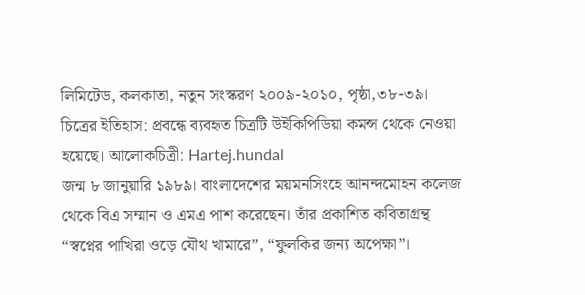লিমিটেড, কলকাতা, নতুন সংস্করণ ২০০৯-২০১০, পৃষ্ঠা,৩৮-৩৯।
চিত্রের ইতিহাস: প্রবন্ধে ব্যবহৃত চিত্রটি উইকিপিডিয়া কমন্স থেকে নেওয়া হয়েছে। আলোকচিত্রী: Hartej.hundal
জন্ম ৮ জানুয়ারি ১৯৮৯। বাংলাদেশের ময়মনসিংহে আনন্দমোহন কলেজ থেকে বিএ সম্মান ও এমএ পাশ করেছেন। তাঁর প্রকাশিত কবিতাগ্রন্থ “স্বপ্নের পাখিরা ওড়ে যৌথ খামারে”, “ফুলকির জন্য অপেক্ষা”।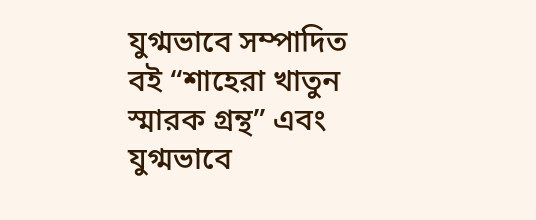যুগ্মভাবে সম্পাদিত বই “শাহেরা খাতুন স্মারক গ্রন্থ” এবং যুগ্মভাবে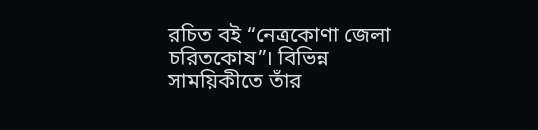রচিত বই “নেত্রকোণা জেলা চরিতকোষ”। বিভিন্ন সাময়িকীতে তাঁর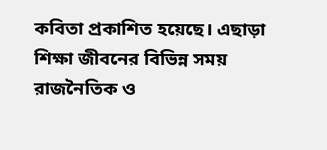কবিতা প্রকাশিত হয়েছে। এছাড়া শিক্ষা জীবনের বিভিন্ন সময় রাজনৈতিক ও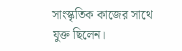সাংস্কৃতিক কাজের সাথে যুক্ত ছিলেন।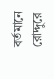বর্তমানে রোদ্দুরে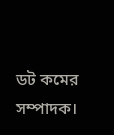ডট কমের সম্পাদক।